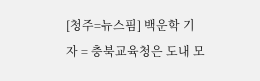[청주=뉴스핌] 백운학 기자 = 충북교육청은 도내 모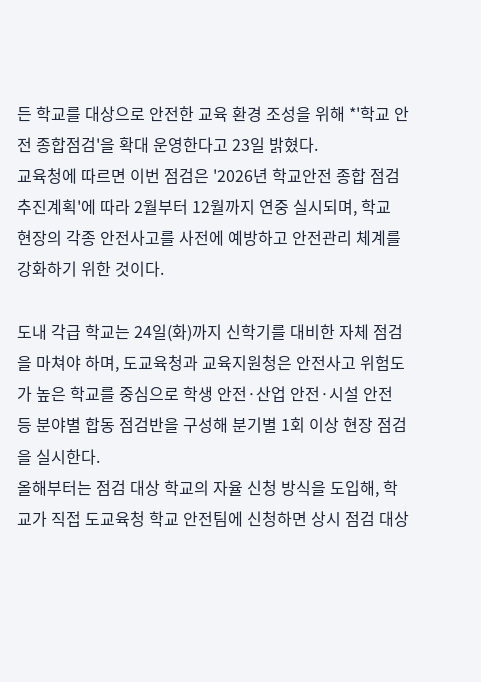든 학교를 대상으로 안전한 교육 환경 조성을 위해 *'학교 안전 종합점검'을 확대 운영한다고 23일 밝혔다.
교육청에 따르면 이번 점검은 '2026년 학교안전 종합 점검 추진계획'에 따라 2월부터 12월까지 연중 실시되며, 학교 현장의 각종 안전사고를 사전에 예방하고 안전관리 체계를 강화하기 위한 것이다.

도내 각급 학교는 24일(화)까지 신학기를 대비한 자체 점검을 마쳐야 하며, 도교육청과 교육지원청은 안전사고 위험도가 높은 학교를 중심으로 학생 안전·산업 안전·시설 안전 등 분야별 합동 점검반을 구성해 분기별 1회 이상 현장 점검을 실시한다.
올해부터는 점검 대상 학교의 자율 신청 방식을 도입해, 학교가 직접 도교육청 학교 안전팀에 신청하면 상시 점검 대상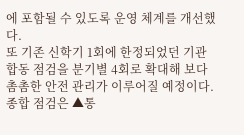에 포함될 수 있도록 운영 체계를 개선했다.
또 기존 신학기 1회에 한정되었던 기관 합동 점검을 분기별 4회로 확대해 보다 촘촘한 안전 관리가 이루어질 예정이다.
종합 점검은 ▲통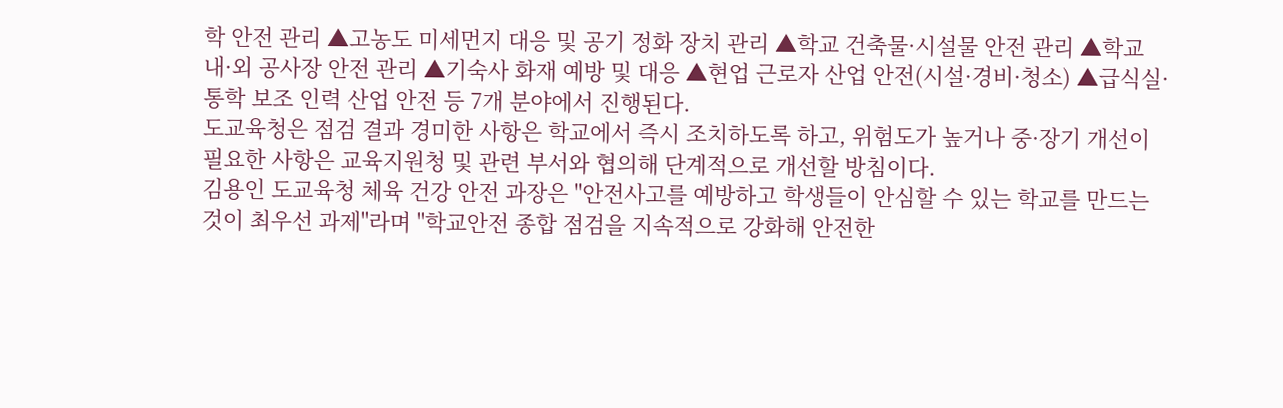학 안전 관리 ▲고농도 미세먼지 대응 및 공기 정화 장치 관리 ▲학교 건축물·시설물 안전 관리 ▲학교 내·외 공사장 안전 관리 ▲기숙사 화재 예방 및 대응 ▲현업 근로자 산업 안전(시설·경비·청소) ▲급식실·통학 보조 인력 산업 안전 등 7개 분야에서 진행된다.
도교육청은 점검 결과 경미한 사항은 학교에서 즉시 조치하도록 하고, 위험도가 높거나 중·장기 개선이 필요한 사항은 교육지원청 및 관련 부서와 협의해 단계적으로 개선할 방침이다.
김용인 도교육청 체육 건강 안전 과장은 "안전사고를 예방하고 학생들이 안심할 수 있는 학교를 만드는 것이 최우선 과제"라며 "학교안전 종합 점검을 지속적으로 강화해 안전한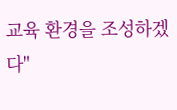교육 환경을 조성하겠다"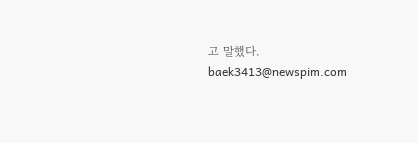고 말했다.
baek3413@newspim.com